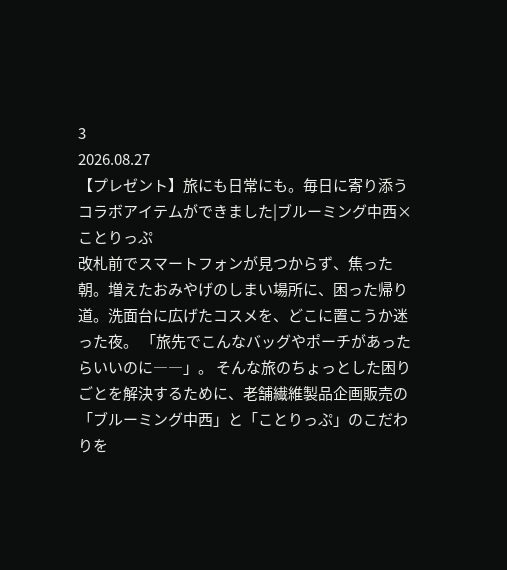3
2026.08.27
【プレゼント】旅にも日常にも。毎日に寄り添うコラボアイテムができました|ブルーミング中西×ことりっぷ
改札前でスマートフォンが見つからず、焦った朝。増えたおみやげのしまい場所に、困った帰り道。洗面台に広げたコスメを、どこに置こうか迷った夜。 「旅先でこんなバッグやポーチがあったらいいのに――」。 そんな旅のちょっとした困りごとを解決するために、老舗繊維製品企画販売の「ブルーミング中西」と「ことりっぷ」のこだわりを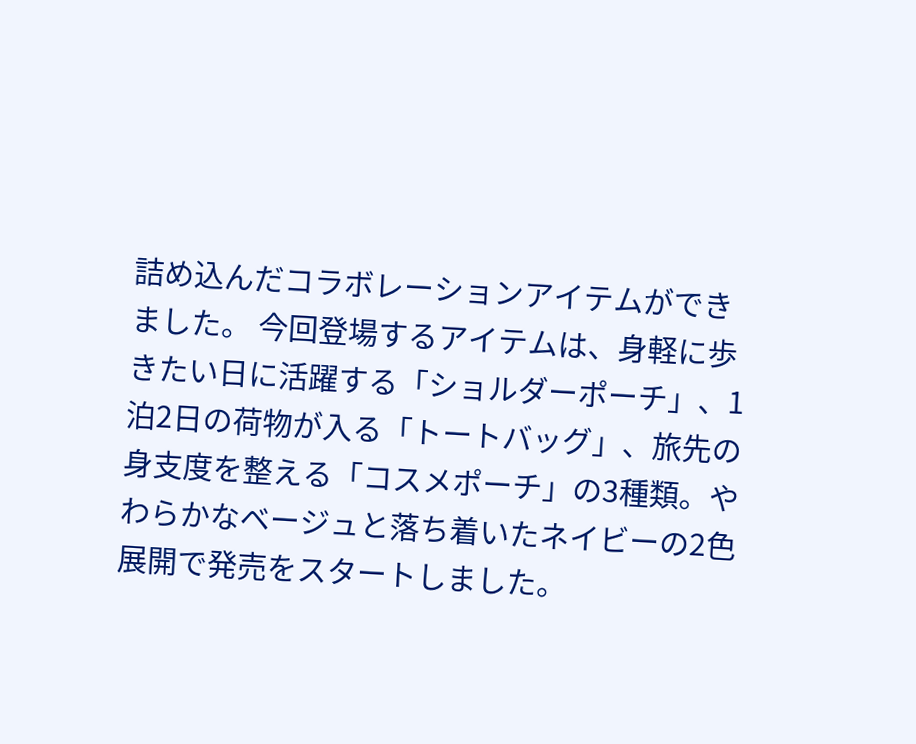詰め込んだコラボレーションアイテムができました。 今回登場するアイテムは、身軽に歩きたい日に活躍する「ショルダーポーチ」、1泊2日の荷物が入る「トートバッグ」、旅先の身支度を整える「コスメポーチ」の3種類。やわらかなベージュと落ち着いたネイビーの2色展開で発売をスタートしました。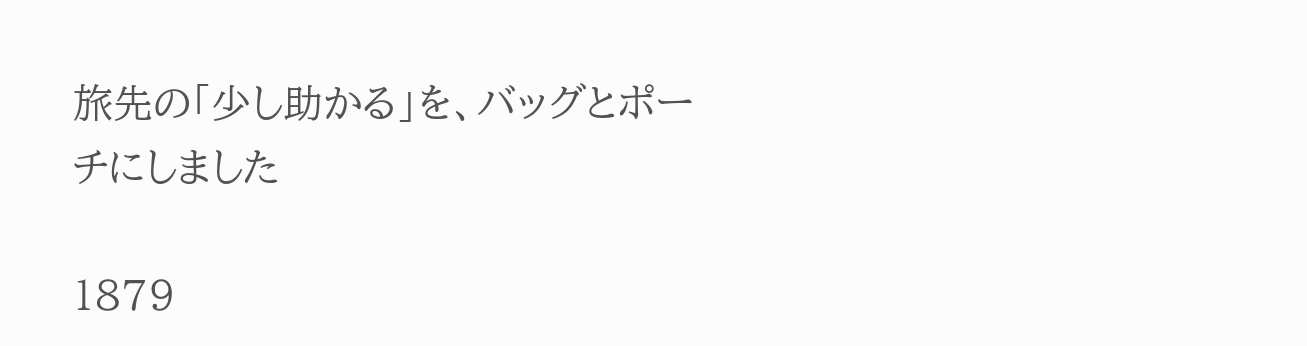旅先の「少し助かる」を、バッグとポーチにしました

1879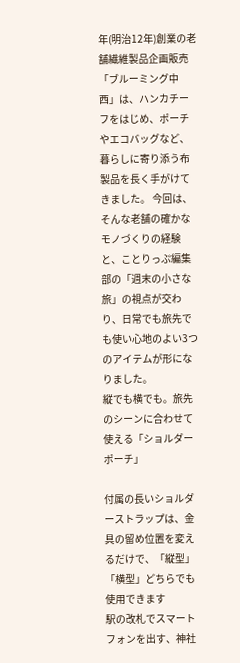年(明治12年)創業の老舗繊維製品企画販売「ブルーミング中西」は、ハンカチーフをはじめ、ポーチやエコバッグなど、暮らしに寄り添う布製品を長く手がけてきました。 今回は、そんな老舗の確かなモノづくりの経験と、ことりっぷ編集部の「週末の小さな旅」の視点が交わり、日常でも旅先でも使い心地のよい3つのアイテムが形になりました。
縦でも横でも。旅先のシーンに合わせて使える「ショルダーポーチ」

付属の長いショルダーストラップは、金具の留め位置を変えるだけで、「縦型」「横型」どちらでも使用できます
駅の改札でスマートフォンを出す、神社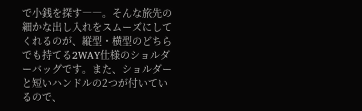で小銭を探す――。そんな旅先の細かな出し入れをスムーズにしてくれるのが、縦型・横型のどちらでも持てる2WAY仕様のショルダーバッグです。また、ショルダーと短いハンドルの2つが付いているので、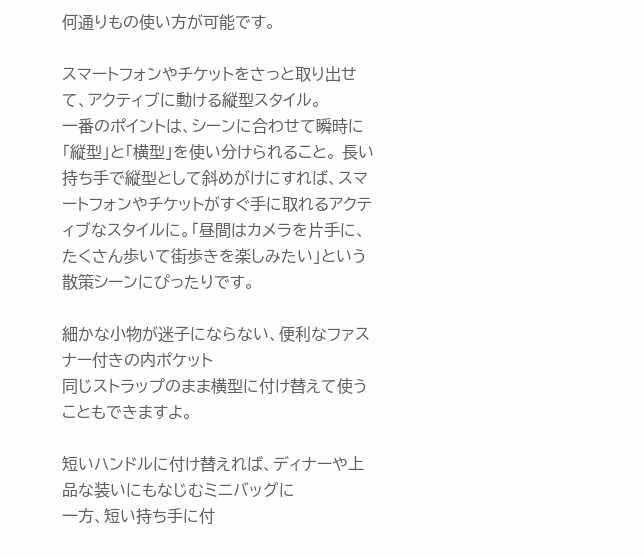何通りもの使い方が可能です。

スマートフォンやチケットをさっと取り出せて、アクティブに動ける縦型スタイル。
一番のポイントは、シーンに合わせて瞬時に「縦型」と「横型」を使い分けられること。 長い持ち手で縦型として斜めがけにすれば、スマートフォンやチケットがすぐ手に取れるアクティブなスタイルに。「昼間はカメラを片手に、たくさん歩いて街歩きを楽しみたい」という散策シーンにぴったりです。

細かな小物が迷子にならない、便利なファスナー付きの内ポケット
同じストラップのまま横型に付け替えて使うこともできますよ。

短いハンドルに付け替えれば、ディナーや上品な装いにもなじむミニバッグに
一方、短い持ち手に付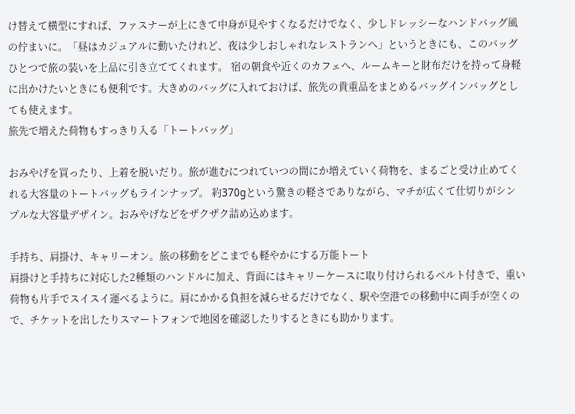け替えて横型にすれば、ファスナーが上にきて中身が見やすくなるだけでなく、少しドレッシーなハンドバッグ風の佇まいに。「昼はカジュアルに動いたけれど、夜は少しおしゃれなレストランへ」というときにも、このバッグひとつで旅の装いを上品に引き立ててくれます。 宿の朝食や近くのカフェへ、ルームキーと財布だけを持って身軽に出かけたいときにも便利です。大きめのバッグに入れておけば、旅先の貴重品をまとめるバッグインバッグとしても使えます。
旅先で増えた荷物もすっきり入る「トートバッグ」

おみやげを買ったり、上着を脱いだり。旅が進むにつれていつの間にか増えていく荷物を、まるごと受け止めてくれる大容量のトートバッグもラインナップ。 約370gという驚きの軽さでありながら、マチが広くて仕切りがシンプルな大容量デザイン。おみやげなどをザクザク詰め込めます。

手持ち、肩掛け、キャリーオン。旅の移動をどこまでも軽やかにする万能トート
肩掛けと手持ちに対応した2種類のハンドルに加え、背面にはキャリーケースに取り付けられるベルト付きで、重い荷物も片手でスイスイ運べるように。肩にかかる負担を減らせるだけでなく、駅や空港での移動中に両手が空くので、チケットを出したりスマートフォンで地図を確認したりするときにも助かります。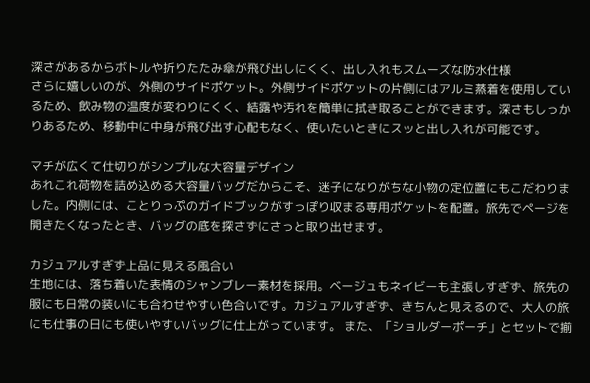深さがあるからボトルや折りたたみ傘が飛び出しにくく、出し入れもスムーズな防水仕様
さらに嬉しいのが、外側のサイドポケット。外側サイドポケットの片側にはアルミ蒸着を使用しているため、飲み物の温度が変わりにくく、結露や汚れを簡単に拭き取ることができます。深さもしっかりあるため、移動中に中身が飛び出す心配もなく、使いたいときにスッと出し入れが可能です。

マチが広くて仕切りがシンプルな大容量デザイン
あれこれ荷物を詰め込める大容量バッグだからこそ、迷子になりがちな小物の定位置にもこだわりました。内側には、ことりっぷのガイドブックがすっぽり収まる専用ポケットを配置。旅先でページを開きたくなったとき、バッグの底を探さずにさっと取り出せます。

カジュアルすぎず上品に見える風合い
生地には、落ち着いた表情のシャンブレー素材を採用。ベージュもネイビーも主張しすぎず、旅先の服にも日常の装いにも合わせやすい色合いです。カジュアルすぎず、きちんと見えるので、大人の旅にも仕事の日にも使いやすいバッグに仕上がっています。 また、「ショルダーポーチ」とセットで揃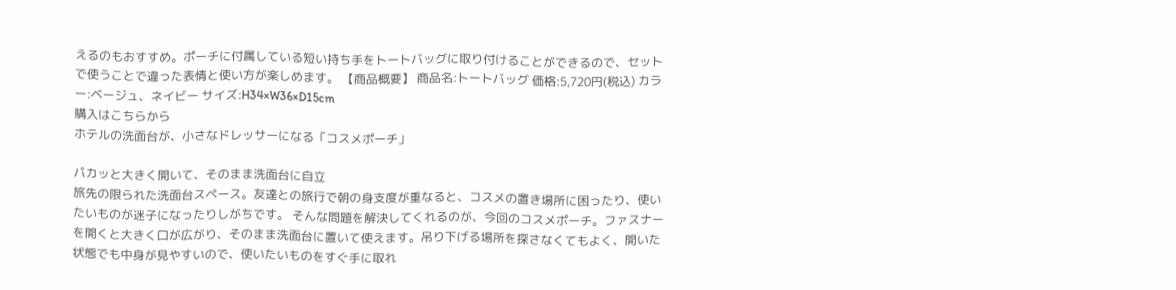えるのもおすすめ。ポーチに付属している短い持ち手をトートバッグに取り付けることができるので、セットで使うことで違った表情と使い方が楽しめます。 【商品概要】 商品名:トートバッグ 価格:5,720円(税込) カラー:ベージュ、ネイビー サイズ:H34×W36×D15cm
購入はこちらから
ホテルの洗面台が、小さなドレッサーになる「コスメポーチ」

パカッと大きく開いて、そのまま洗面台に自立
旅先の限られた洗面台スペース。友達との旅行で朝の身支度が重なると、コスメの置き場所に困ったり、使いたいものが迷子になったりしがちです。 そんな問題を解決してくれるのが、今回のコスメポーチ。ファスナーを開くと大きく口が広がり、そのまま洗面台に置いて使えます。吊り下げる場所を探さなくてもよく、開いた状態でも中身が見やすいので、使いたいものをすぐ手に取れ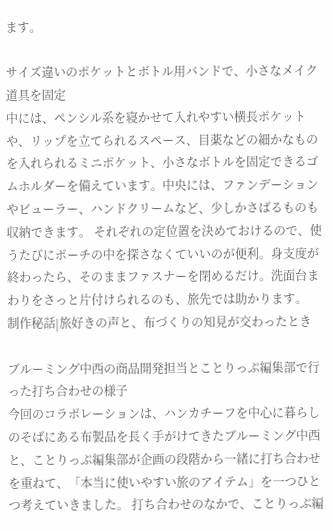ます。

サイズ違いのポケットとボトル用バンドで、小さなメイク道具を固定
中には、ペンシル系を寝かせて入れやすい横長ポケットや、リップを立てられるスペース、目薬などの細かなものを入れられるミニポケット、小さなボトルを固定できるゴムホルダーを備えています。中央には、ファンデーションやビューラー、ハンドクリームなど、少しかさばるものも収納できます。 それぞれの定位置を決めておけるので、使うたびにポーチの中を探さなくていいのが便利。身支度が終わったら、そのままファスナーを閉めるだけ。洗面台まわりをさっと片付けられるのも、旅先では助かります。
制作秘話|旅好きの声と、布づくりの知見が交わったとき

ブルーミング中西の商品開発担当とことりっぷ編集部で行った打ち合わせの様子
今回のコラボレーションは、ハンカチーフを中心に暮らしのそばにある布製品を長く手がけてきたブルーミング中西と、ことりっぷ編集部が企画の段階から一緒に打ち合わせを重ねて、「本当に使いやすい旅のアイテム」を一つひとつ考えていきました。 打ち合わせのなかで、ことりっぷ編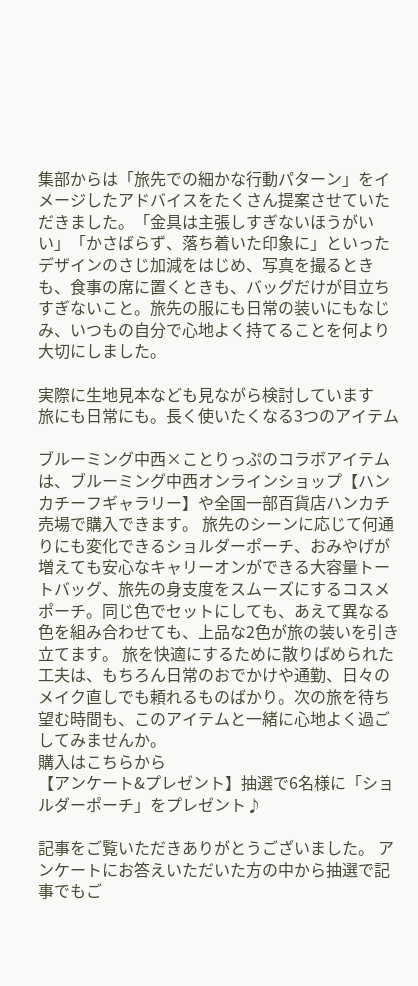集部からは「旅先での細かな行動パターン」をイメージしたアドバイスをたくさん提案させていただきました。「金具は主張しすぎないほうがいい」「かさばらず、落ち着いた印象に」といったデザインのさじ加減をはじめ、写真を撮るときも、食事の席に置くときも、バッグだけが目立ちすぎないこと。旅先の服にも日常の装いにもなじみ、いつもの自分で心地よく持てることを何より大切にしました。

実際に生地見本なども見ながら検討しています
旅にも日常にも。長く使いたくなる3つのアイテム

ブルーミング中西×ことりっぷのコラボアイテムは、ブルーミング中西オンラインショップ【ハンカチーフギャラリー】や全国一部百貨店ハンカチ売場で購入できます。 旅先のシーンに応じて何通りにも変化できるショルダーポーチ、おみやげが増えても安心なキャリーオンができる大容量トートバッグ、旅先の身支度をスムーズにするコスメポーチ。同じ色でセットにしても、あえて異なる色を組み合わせても、上品な2色が旅の装いを引き立てます。 旅を快適にするために散りばめられた工夫は、もちろん日常のおでかけや通勤、日々のメイク直しでも頼れるものばかり。次の旅を待ち望む時間も、このアイテムと一緒に心地よく過ごしてみませんか。
購入はこちらから
【アンケート&プレゼント】抽選で6名様に「ショルダーポーチ」をプレゼント♪

記事をご覧いただきありがとうございました。 アンケートにお答えいただいた方の中から抽選で記事でもご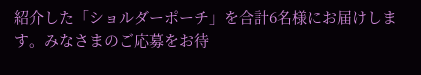紹介した「ショルダーポーチ」を合計6名様にお届けします。みなさまのご応募をお待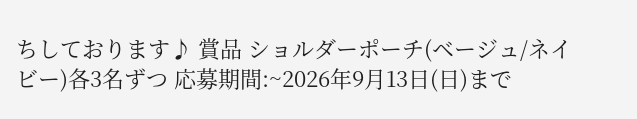ちしております♪ 賞品 ショルダーポーチ(ベージュ/ネイビー)各3名ずつ 応募期間:~2026年9月13日(日)まで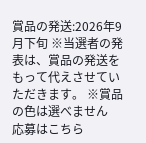賞品の発送:2026年9月下旬 ※当選者の発表は、賞品の発送をもって代えさせていただきます。 ※賞品の色は選べません
応募はこちら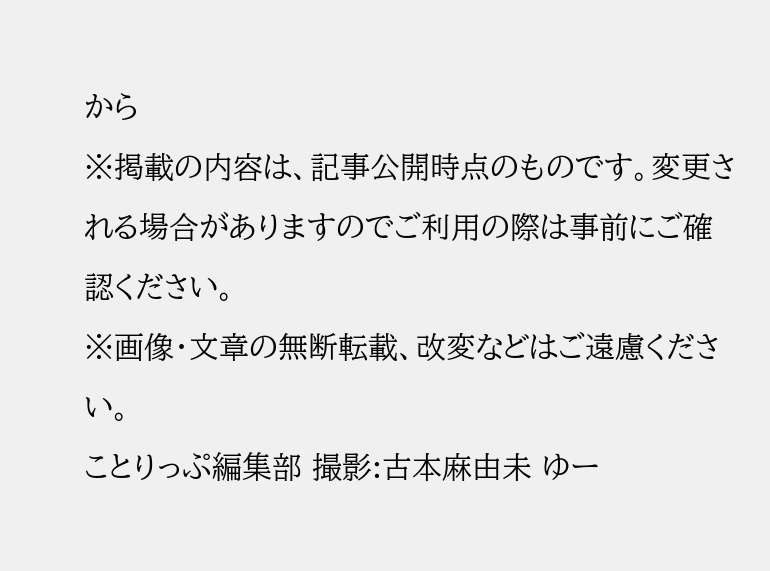から
※掲載の内容は、記事公開時点のものです。変更される場合がありますのでご利用の際は事前にご確認ください。
※画像・文章の無断転載、改変などはご遠慮ください。
ことりっぷ編集部 撮影:古本麻由未 ゆー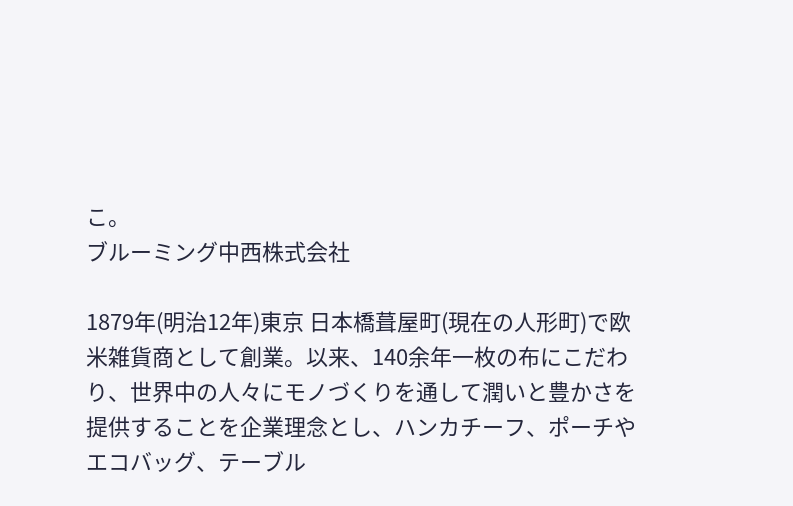こ。
ブルーミング中西株式会社

1879年(明治12年)東京 日本橋葺屋町(現在の人形町)で欧米雑貨商として創業。以来、140余年一枚の布にこだわり、世界中の人々にモノづくりを通して潤いと豊かさを提供することを企業理念とし、ハンカチーフ、ポーチやエコバッグ、テーブル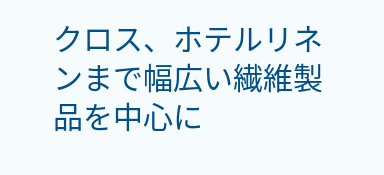クロス、ホテルリネンまで幅広い繊維製品を中心に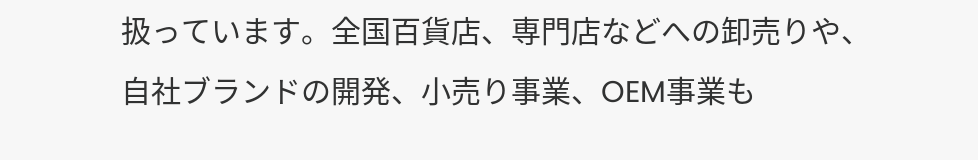扱っています。全国百貨店、専門店などへの卸売りや、自社ブランドの開発、小売り事業、OEM事業も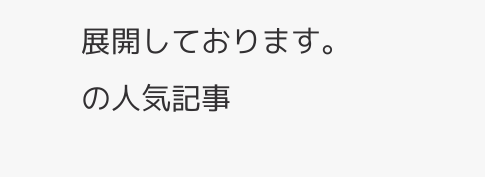展開しております。
の人気記事